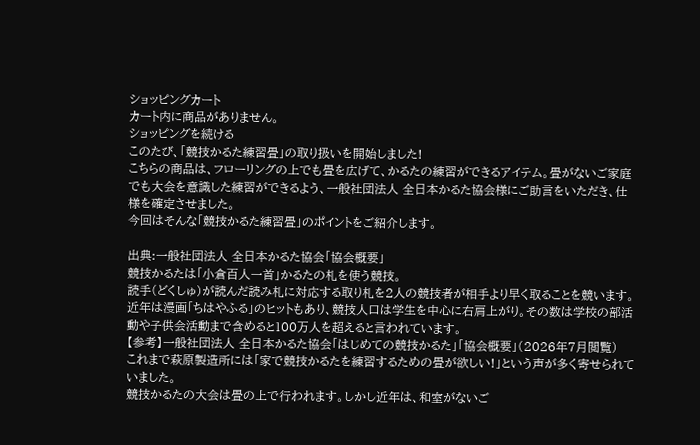ショッピングカート
カート内に商品がありません。
ショッピングを続ける
このたび、「競技かるた練習畳」の取り扱いを開始しました!
こちらの商品は、フローリングの上でも畳を広げて、かるたの練習ができるアイテム。畳がないご家庭でも大会を意識した練習ができるよう、一般社団法人 全日本かるた協会様にご助言をいただき、仕様を確定させました。
今回はそんな「競技かるた練習畳」のポイントをご紹介します。

出典:一般社団法人 全日本かるた協会「協会概要」
競技かるたは「小倉百人一首」かるたの札を使う競技。
読手(どくしゅ)が読んだ読み札に対応する取り札を2人の競技者が相手より早く取ることを競います。
近年は漫画「ちはやふる」のヒットもあり、競技人口は学生を中心に右肩上がり。その数は学校の部活動や子供会活動まで含めると100万人を超えると言われています。
【参考】一般社団法人 全日本かるた協会「はじめての競技かるた」「協会概要」(2026年7月閲覧)
これまで萩原製造所には「家で競技かるたを練習するための畳が欲しい!」という声が多く寄せられていました。
競技かるたの大会は畳の上で行われます。しかし近年は、和室がないご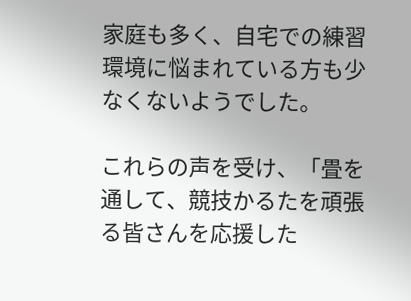家庭も多く、自宅での練習環境に悩まれている方も少なくないようでした。

これらの声を受け、「畳を通して、競技かるたを頑張る皆さんを応援した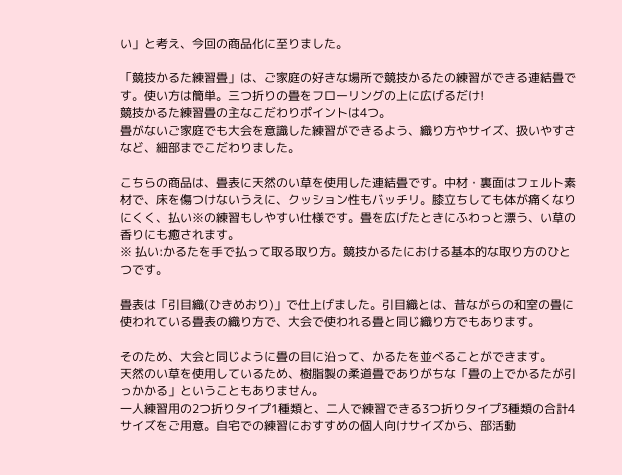い」と考え、今回の商品化に至りました。

「競技かるた練習畳」は、ご家庭の好きな場所で競技かるたの練習ができる連結畳です。使い方は簡単。三つ折りの畳をフローリングの上に広げるだけ!
競技かるた練習畳の主なこだわりポイントは4つ。
畳がないご家庭でも大会を意識した練習ができるよう、織り方やサイズ、扱いやすさなど、細部までこだわりました。

こちらの商品は、畳表に天然のい草を使用した連結畳です。中材・裏面はフェルト素材で、床を傷つけないうえに、クッション性もバッチリ。膝立ちしても体が痛くなりにくく、払い※の練習もしやすい仕様です。畳を広げたときにふわっと漂う、い草の香りにも癒されます。
※ 払い:かるたを手で払って取る取り方。競技かるたにおける基本的な取り方のひとつです。

畳表は「引目織(ひきめおり)」で仕上げました。引目織とは、昔ながらの和室の畳に使われている畳表の織り方で、大会で使われる畳と同じ織り方でもあります。

そのため、大会と同じように畳の目に沿って、かるたを並べることができます。
天然のい草を使用しているため、樹脂製の柔道畳でありがちな「畳の上でかるたが引っかかる」ということもありません。
一人練習用の2つ折りタイプ1種類と、二人で練習できる3つ折りタイプ3種類の合計4サイズをご用意。自宅での練習におすすめの個人向けサイズから、部活動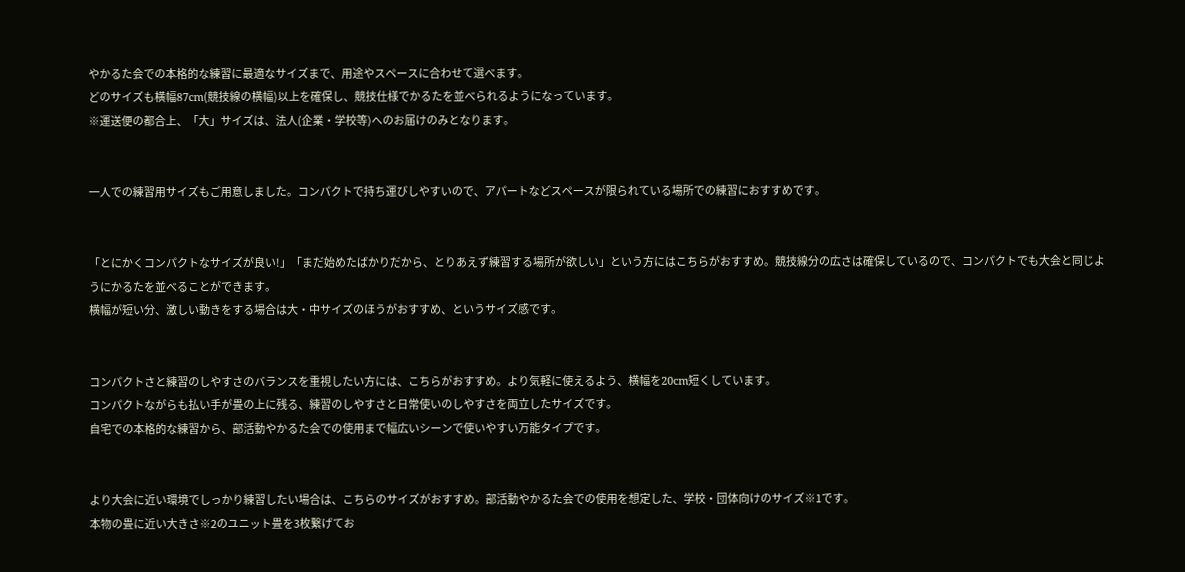やかるた会での本格的な練習に最適なサイズまで、用途やスペースに合わせて選べます。
どのサイズも横幅87cm(競技線の横幅)以上を確保し、競技仕様でかるたを並べられるようになっています。
※運送便の都合上、「大」サイズは、法人(企業・学校等)へのお届けのみとなります。


一人での練習用サイズもご用意しました。コンパクトで持ち運びしやすいので、アパートなどスペースが限られている場所での練習におすすめです。


「とにかくコンパクトなサイズが良い!」「まだ始めたばかりだから、とりあえず練習する場所が欲しい」という方にはこちらがおすすめ。競技線分の広さは確保しているので、コンパクトでも大会と同じようにかるたを並べることができます。
横幅が短い分、激しい動きをする場合は大・中サイズのほうがおすすめ、というサイズ感です。


コンパクトさと練習のしやすさのバランスを重視したい方には、こちらがおすすめ。より気軽に使えるよう、横幅を20cm短くしています。
コンパクトながらも払い手が畳の上に残る、練習のしやすさと日常使いのしやすさを両立したサイズです。
自宅での本格的な練習から、部活動やかるた会での使用まで幅広いシーンで使いやすい万能タイプです。


より大会に近い環境でしっかり練習したい場合は、こちらのサイズがおすすめ。部活動やかるた会での使用を想定した、学校・団体向けのサイズ※1です。
本物の畳に近い大きさ※2のユニット畳を3枚繋げてお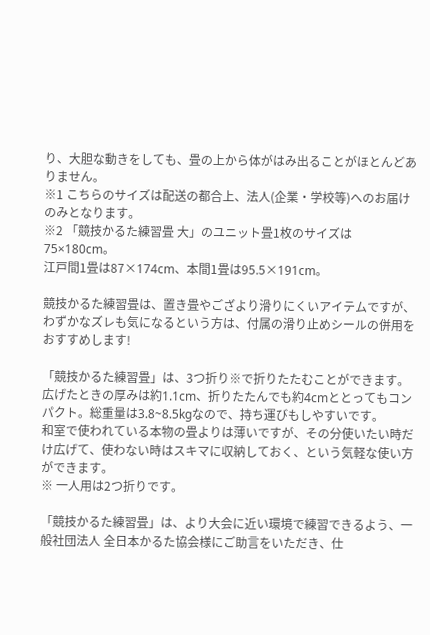り、大胆な動きをしても、畳の上から体がはみ出ることがほとんどありません。
※1 こちらのサイズは配送の都合上、法人(企業・学校等)へのお届けのみとなります。
※2 「競技かるた練習畳 大」のユニット畳1枚のサイズは75×180cm。
江戸間1畳は87×174cm、本間1畳は95.5×191cm。

競技かるた練習畳は、置き畳やござより滑りにくいアイテムですが、わずかなズレも気になるという方は、付属の滑り止めシールの併用をおすすめします!

「競技かるた練習畳」は、3つ折り※で折りたたむことができます。広げたときの厚みは約1.1cm、折りたたんでも約4cmととってもコンパクト。総重量は3.8~8.5kgなので、持ち運びもしやすいです。
和室で使われている本物の畳よりは薄いですが、その分使いたい時だけ広げて、使わない時はスキマに収納しておく、という気軽な使い方ができます。
※ 一人用は2つ折りです。

「競技かるた練習畳」は、より大会に近い環境で練習できるよう、一般社団法人 全日本かるた協会様にご助言をいただき、仕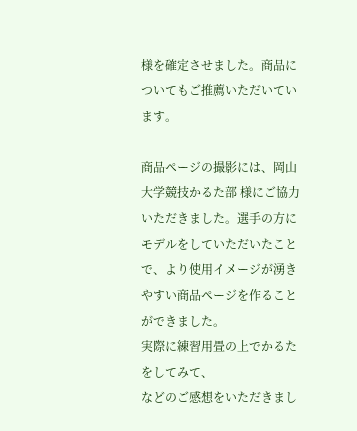様を確定させました。商品についてもご推薦いただいています。

商品ページの撮影には、岡山大学競技かるた部 様にご協力いただきました。選手の方にモデルをしていただいたことで、より使用イメージが湧きやすい商品ページを作ることができました。
実際に練習用畳の上でかるたをしてみて、
などのご感想をいただきまし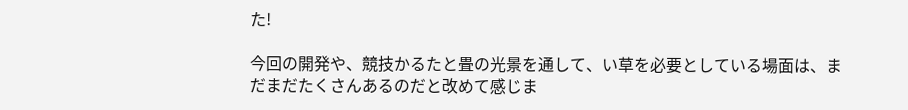た!

今回の開発や、競技かるたと畳の光景を通して、い草を必要としている場面は、まだまだたくさんあるのだと改めて感じま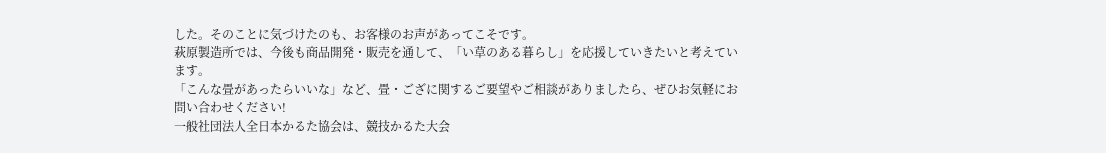した。そのことに気づけたのも、お客様のお声があってこそです。
萩原製造所では、今後も商品開発・販売を通して、「い草のある暮らし」を応援していきたいと考えています。
「こんな畳があったらいいな」など、畳・ござに関するご要望やご相談がありましたら、ぜひお気軽にお問い合わせください!
一般社団法人全日本かるた協会は、競技かるた大会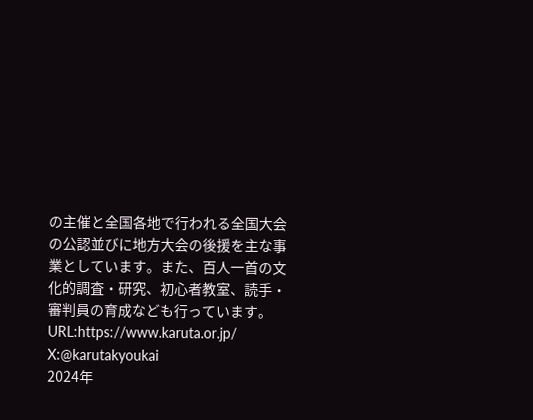の主催と全国各地で行われる全国大会の公認並びに地方大会の後援を主な事業としています。また、百人一首の文化的調査・研究、初心者教室、読手・審判員の育成なども行っています。
URL:https://www.karuta.or.jp/
X:@karutakyoukai
2024年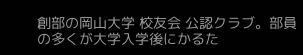創部の岡山大学 校友会 公認クラブ。部員の多くが大学入学後にかるた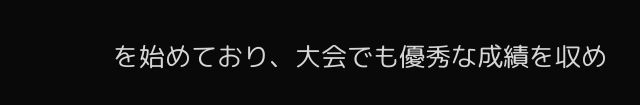を始めており、大会でも優秀な成績を収め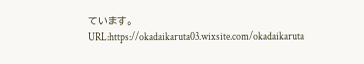ています。
URL:https://okadaikaruta03.wixsite.com/okadaikaruta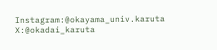Instagram:@okayama_univ.karuta
X:@okadai_karuta